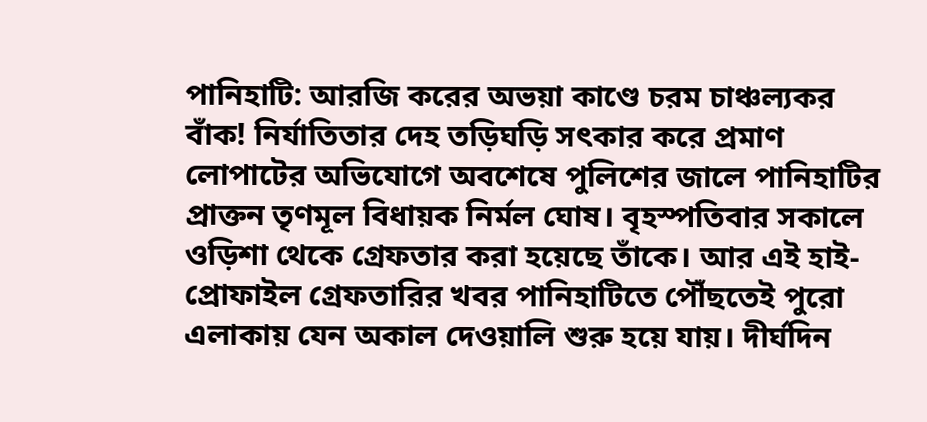পানিহাটি: আরজি করের অভয়া কাণ্ডে চরম চাঞ্চল্যকর বাঁক! নির্যাতিতার দেহ তড়িঘড়ি সৎকার করে প্রমাণ লোপাটের অভিযোগে অবশেষে পুলিশের জালে পানিহাটির প্রাক্তন তৃণমূল বিধায়ক নির্মল ঘোষ। বৃহস্পতিবার সকালে ওড়িশা থেকে গ্রেফতার করা হয়েছে তাঁকে। আর এই হাই-প্রোফাইল গ্রেফতারির খবর পানিহাটিতে পৌঁছতেই পুরো এলাকায় যেন অকাল দেওয়ালি শুরু হয়ে যায়। দীর্ঘদিন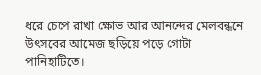ধরে চেপে রাখা ক্ষোভ আর আনন্দের মেলবন্ধনে উৎসবের আমেজ ছড়িয়ে পড়ে গোটা পানিহাটিতে।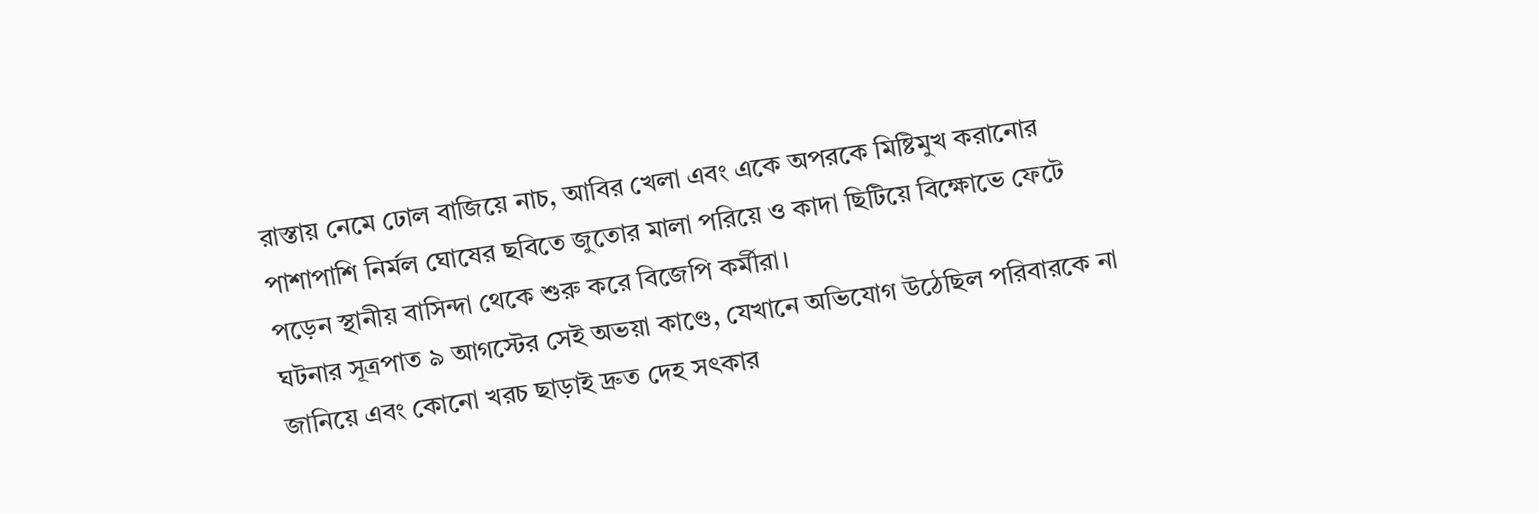রাস্তায় নেমে ঢোল বাজিয়ে নাচ, আবির খেলা এবং একে অপরকে মিষ্টিমুখ করানোর পাশাপাশি নির্মল ঘোষের ছবিতে জুতোর মালা পরিয়ে ও কাদা ছিটিয়ে বিক্ষোভে ফেটে পড়েন স্থানীয় বাসিন্দা থেকে শুরু করে বিজেপি কর্মীরা।
ঘটনার সূত্রপাত ৯ আগস্টের সেই অভয়া কাণ্ডে, যেখানে অভিযোগ উঠেছিল পরিবারকে না জানিয়ে এবং কোনো খরচ ছাড়াই দ্রুত দেহ সৎকার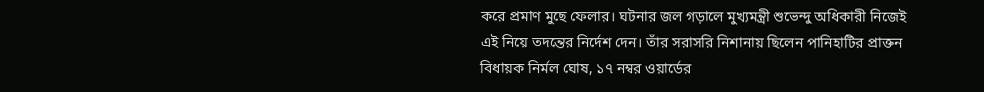করে প্রমাণ মুছে ফেলার। ঘটনার জল গড়ালে মুখ্যমন্ত্রী শুভেন্দু অধিকারী নিজেই এই নিয়ে তদন্তের নির্দেশ দেন। তাঁর সরাসরি নিশানায় ছিলেন পানিহাটির প্রাক্তন বিধায়ক নির্মল ঘোষ, ১৭ নম্বর ওয়ার্ডের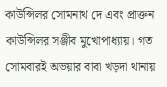কাউন্সিলর সোমনাথ দে এবং প্রাক্তন কাউন্সিলর সঞ্জীব মুখোপাধ্যায়। গত সোমবারই অভয়ার বাবা খড়দা থানায়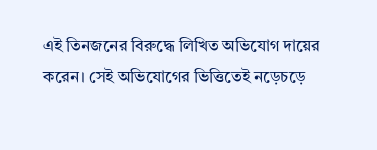এই তিনজনের বিরুদ্ধে লিখিত অভিযোগ দায়ের করেন। সেই অভিযোগের ভিত্তিতেই নড়েচড়ে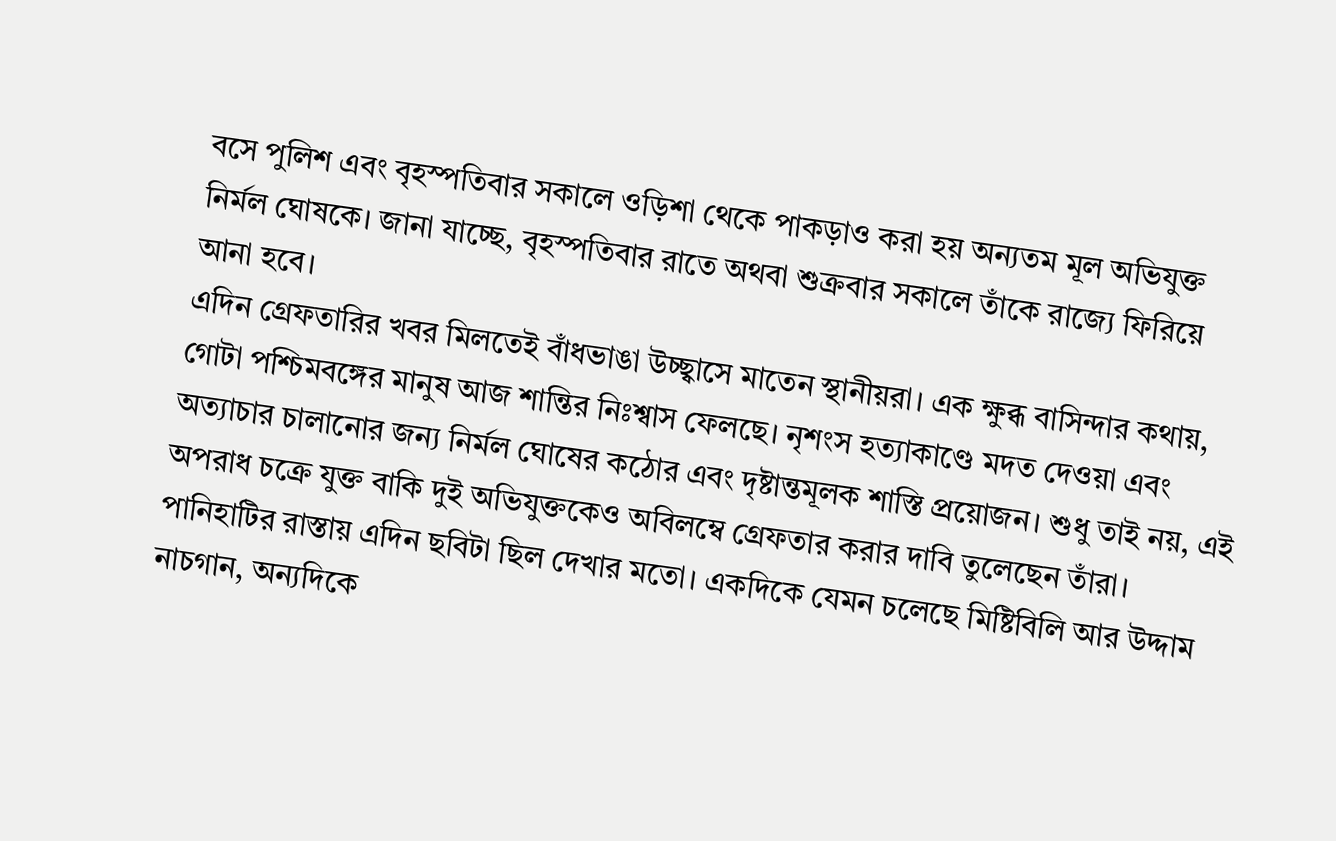বসে পুলিশ এবং বৃহস্পতিবার সকালে ওড়িশা থেকে পাকড়াও করা হয় অন্যতম মূল অভিযুক্ত নির্মল ঘোষকে। জানা যাচ্ছে, বৃহস্পতিবার রাতে অথবা শুক্রবার সকালে তাঁকে রাজ্যে ফিরিয়ে আনা হবে।
এদিন গ্রেফতারির খবর মিলতেই বাঁধভাঙা উচ্ছ্বাসে মাতেন স্থানীয়রা। এক ক্ষুব্ধ বাসিন্দার কথায়, গোটা পশ্চিমবঙ্গের মানুষ আজ শান্তির নিঃশ্বাস ফেলছে। নৃশংস হত্যাকাণ্ডে মদত দেওয়া এবং অত্যাচার চালানোর জন্য নির্মল ঘোষের কঠোর এবং দৃষ্টান্তমূলক শাস্তি প্রয়োজন। শুধু তাই নয়, এই অপরাধ চক্রে যুক্ত বাকি দুই অভিযুক্তকেও অবিলম্বে গ্রেফতার করার দাবি তুলেছেন তাঁরা।
পানিহাটির রাস্তায় এদিন ছবিটা ছিল দেখার মতো। একদিকে যেমন চলেছে মিষ্টিবিলি আর উদ্দাম নাচগান, অন্যদিকে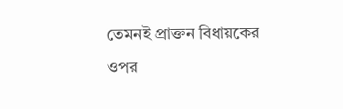তেমনই প্রাক্তন বিধায়কের ওপর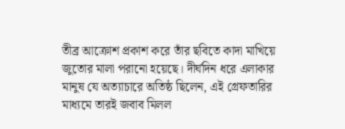তীব্র আক্রোশ প্রকাশ করে তাঁর ছবিতে কাদা মাখিয়ে জুতোর মালা পরানো হয়েছে। দীর্ঘদিন ধরে এলাকার মানুষ যে অত্যাচারে অতিষ্ঠ ছিলেন, এই গ্রেফতারির মাধ্যমে তারই জবাব মিলল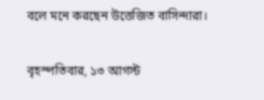বলে মনে করছেন উত্তেজিত বাসিন্দারা।

বৃহস্পতিবার, ১৩ আগস্ট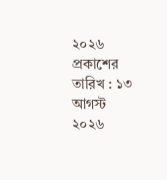২০২৬
প্রকাশের তারিখ : ১৩ আগস্ট ২০২৬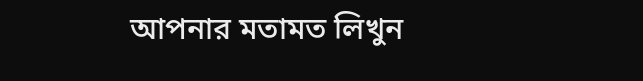আপনার মতামত লিখুন